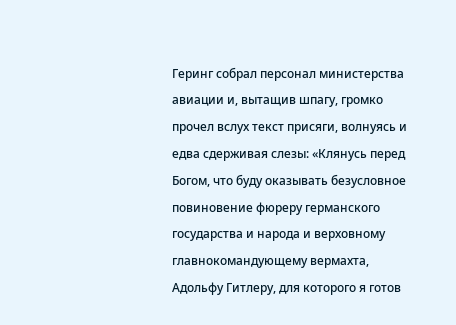Геринг собрал персонал министерства авиации и, вытащив шпагу, громко прочел вслух текст присяги, волнуясь и едва сдерживая слезы: «Клянусь перед Богом, что буду оказывать безусловное повиновение фюреру германского государства и народа и верховному главнокомандующему вермахта, Адольфу Гитлеру, для которого я готов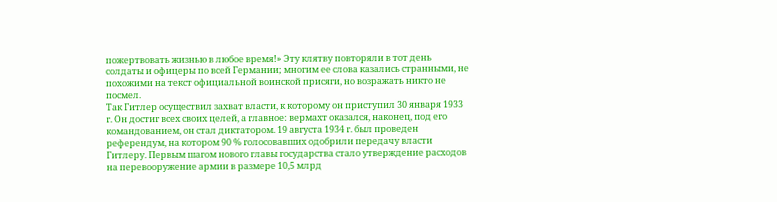пожертвовать жизнью в любое время!» Эту клятву повторяли в тот день солдаты и офицеры по всей Германии; многим ее слова казались странными, не похожими на текст официальной воинской присяги, но возражать никто не посмел.
Так Гитлер осуществил захват власти, к которому он приступил 30 января 1933 г. Он достиг всех своих целей, а главное: вермахт оказался, наконец, под его командованием, он стал диктатором. 19 августа 1934 г. был проведен референдум, на котором 90 % голосовавших одобрили передачу власти Гитлеру. Первым шагом нового главы государства стало утверждение расходов на перевооружение армии в размере 10,5 млрд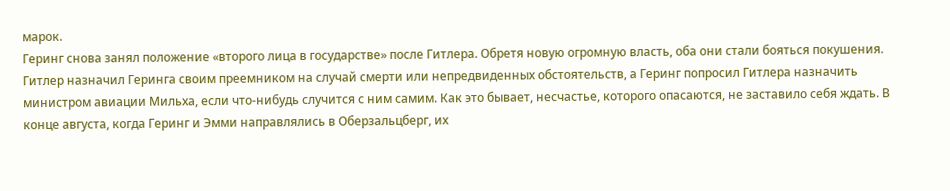марок.
Геринг снова занял положение «второго лица в государстве» после Гитлера. Обретя новую огромную власть, оба они стали бояться покушения. Гитлер назначил Геринга своим преемником на случай смерти или непредвиденных обстоятельств, а Геринг попросил Гитлера назначить министром авиации Мильха, если что-нибудь случится с ним самим. Как это бывает, несчастье, которого опасаются, не заставило себя ждать. В конце августа, когда Геринг и Эмми направлялись в Оберзальцберг, их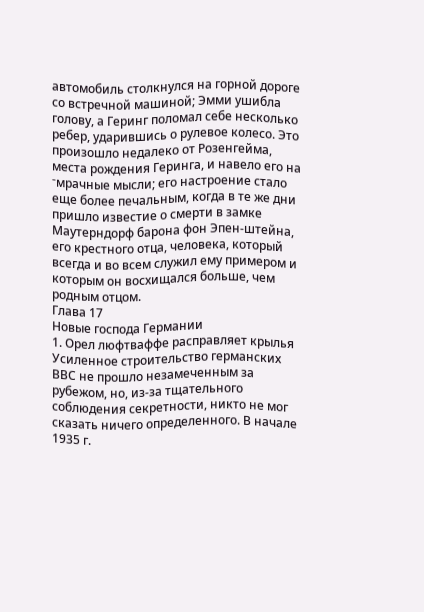автомобиль столкнулся на горной дороге со встречной машиной; Эмми ушибла голову, а Геринг поломал себе несколько ребер, ударившись о рулевое колесо. Это произошло недалеко от Розенгейма, места рождения Геринга, и навело его на ־мрачные мысли; его настроение стало еще более печальным, когда в те же дни пришло известие о смерти в замке Маутерндорф барона фон Эпен-штейна, его крестного отца, человека, который всегда и во всем служил ему примером и которым он восхищался больше, чем родным отцом.
Глава 17
Новые господа Германии
1. Орел люфтваффе расправляет крылья
Усиленное строительство германских ВВС не прошло незамеченным за рубежом, но, из-за тщательного соблюдения секретности, никто не мог сказать ничего определенного. В начале 1935 г.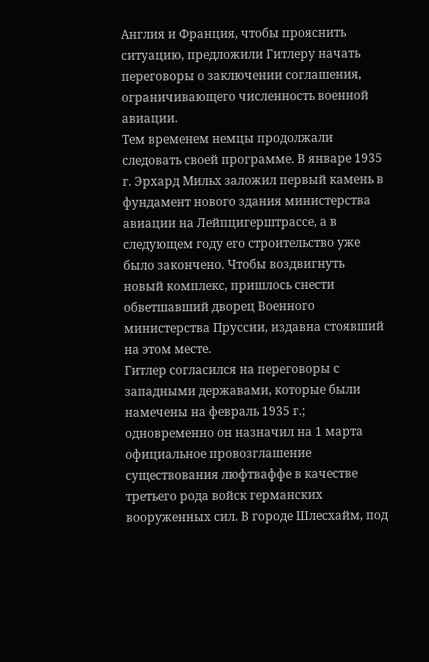Англия и Франция, чтобы прояснить ситуацию, предложили Гитлеру начать переговоры о заключении соглашения, ограничивающего численность военной авиации.
Тем временем немцы продолжали следовать своей программе. В январе 1935 г. Эрхард Мильх заложил первый камень в фундамент нового здания министерства авиации на Лейпцигерштрассе, а в следующем году его строительство уже было закончено. Чтобы воздвигнуть новый комплекс, пришлось снести обветшавший дворец Военного министерства Пруссии, издавна стоявший на этом месте.
Гитлер согласился на переговоры с западными державами, которые были намечены на февраль 1935 г.; одновременно он назначил на 1 марта официальное провозглашение существования люфтваффе в качестве третьего рода войск германских вооруженных сил. В городе Шлесхайм, под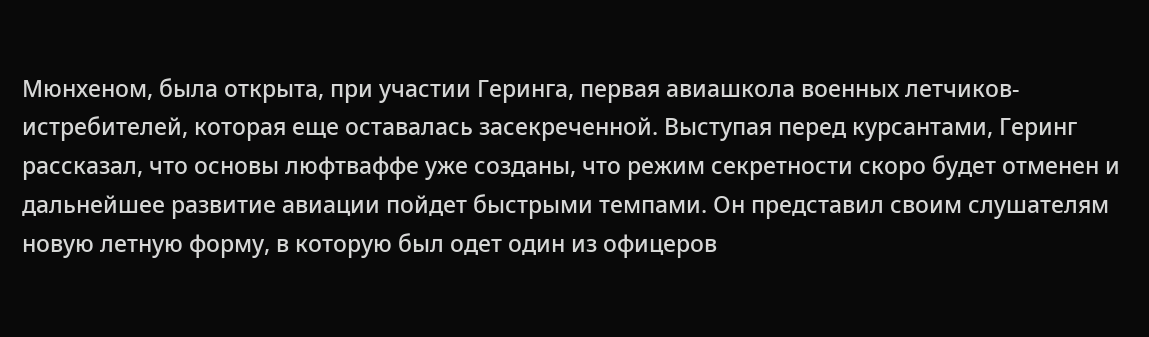Мюнхеном, была открыта, при участии Геринга, первая авиашкола военных летчиков-истребителей, которая еще оставалась засекреченной. Выступая перед курсантами, Геринг рассказал, что основы люфтваффе уже созданы, что режим секретности скоро будет отменен и дальнейшее развитие авиации пойдет быстрыми темпами. Он представил своим слушателям новую летную форму, в которую был одет один из офицеров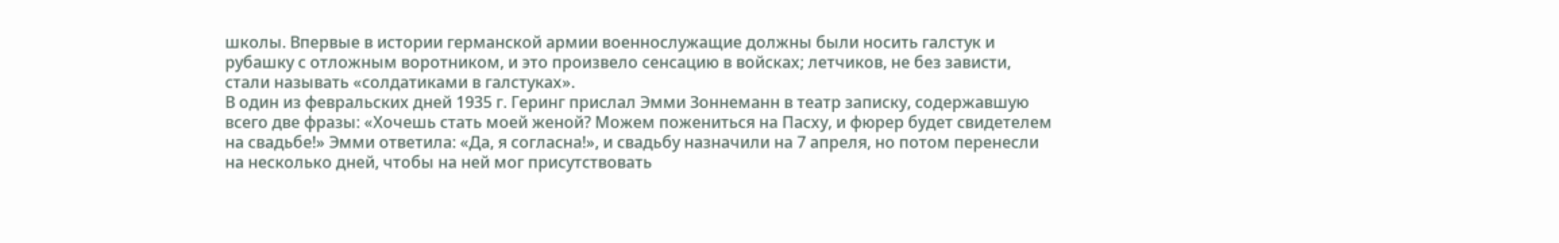школы. Впервые в истории германской армии военнослужащие должны были носить галстук и рубашку с отложным воротником, и это произвело сенсацию в войсках; летчиков, не без зависти, стали называть «солдатиками в галстуках».
В один из февральских дней 1935 г. Геринг прислал Эмми Зоннеманн в театр записку, содержавшую всего две фразы: «Хочешь стать моей женой? Можем пожениться на Пасху, и фюрер будет свидетелем на свадьбе!» Эмми ответила: «Да, я согласна!», и свадьбу назначили на 7 апреля, но потом перенесли на несколько дней, чтобы на ней мог присутствовать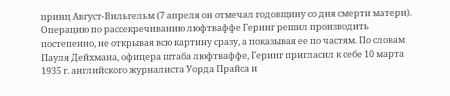принц Август-Вильгельм (7 апреля он отмечал годовщину со дня смерти матери).
Операцию по рассекречиванию люфтваффе Геринг решил производить постепенно, не открывая всю картину сразу, а показывая ее по частям. По словам Пауля Дейхмана, офицера штаба люфтваффе, Геринг пригласил к себе 10 марта 1935 г. английского журналиста Уорда Прайса и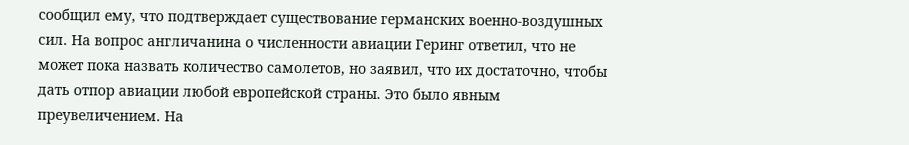сообщил ему, что подтверждает существование германских военно-воздушных сил. На вопрос англичанина о численности авиации Геринг ответил, что не может пока назвать количество самолетов, но заявил, что их достаточно, чтобы дать отпор авиации любой европейской страны. Это было явным преувеличением. На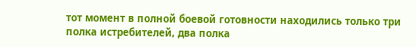тот момент в полной боевой готовности находились только три полка истребителей, два полка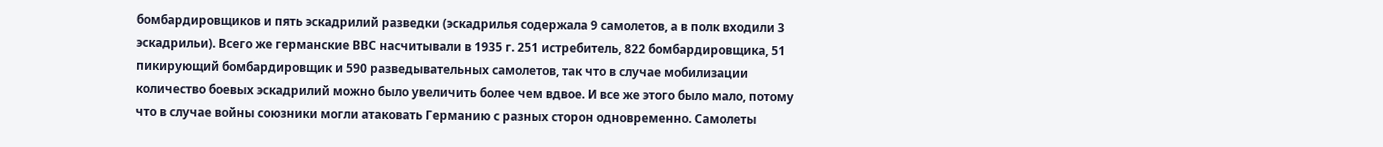бомбардировщиков и пять эскадрилий разведки (эскадрилья содержала 9 самолетов, а в полк входили 3 эскадрильи). Всего же германские ВВС насчитывали в 1935 г. 251 истребитель, 822 бомбардировщика, 51 пикирующий бомбардировщик и 590 разведывательных самолетов, так что в случае мобилизации количество боевых эскадрилий можно было увеличить более чем вдвое. И все же этого было мало, потому что в случае войны союзники могли атаковать Германию с разных сторон одновременно. Самолеты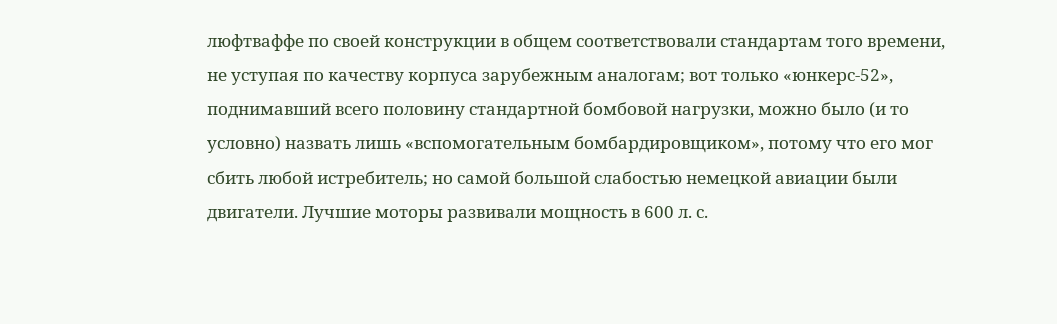люфтваффе по своей конструкции в общем соответствовали стандартам того времени, не уступая по качеству корпуса зарубежным аналогам; вот только «юнкерс-52», поднимавший всего половину стандартной бомбовой нагрузки, можно было (и то условно) назвать лишь «вспомогательным бомбардировщиком», потому что его мог сбить любой истребитель; но самой большой слабостью немецкой авиации были двигатели. Лучшие моторы развивали мощность в 600 л. с.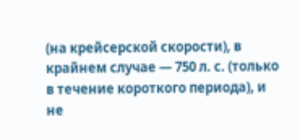(на крейсерской скорости), в крайнем случае — 750 л. с. (только в течение короткого периода), и не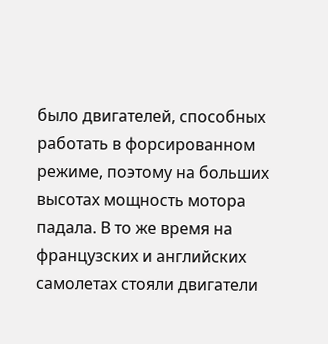было двигателей, способных работать в форсированном режиме, поэтому на больших высотах мощность мотора падала. В то же время на французских и английских самолетах стояли двигатели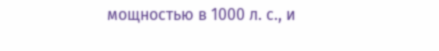мощностью в 1000 л. с., и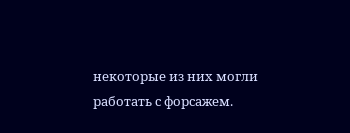некоторые из них могли работать с форсажем.